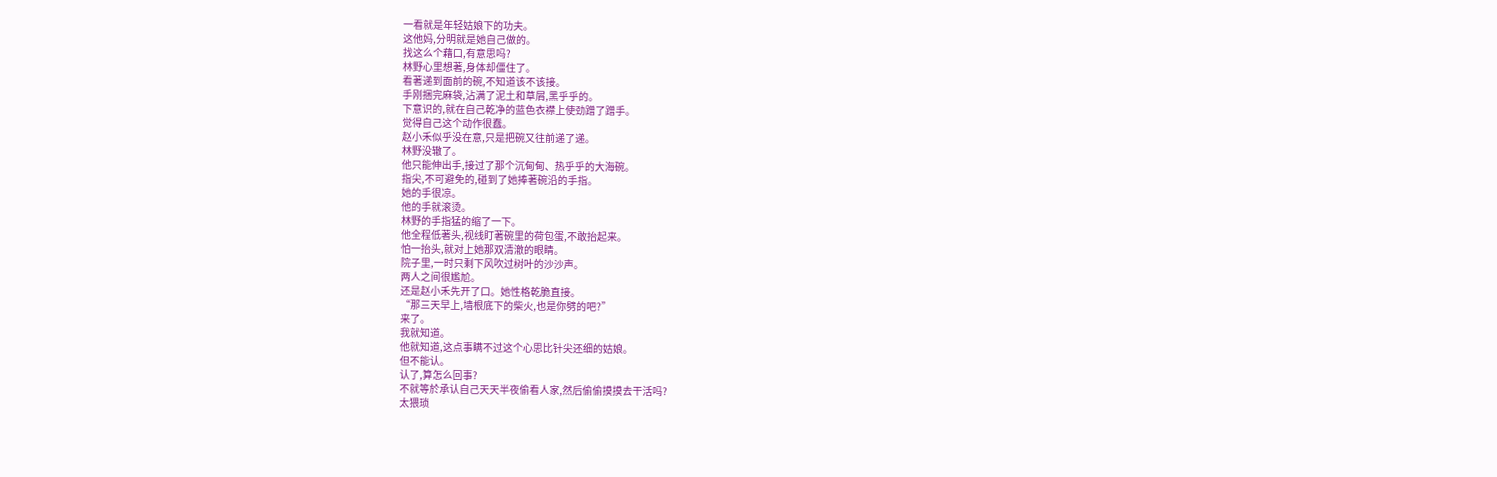一看就是年轻姑娘下的功夫。
这他妈,分明就是她自己做的。
找这么个藉口,有意思吗?
林野心里想著,身体却僵住了。
看著递到面前的碗,不知道该不该接。
手刚捆完麻袋,沾满了泥土和草屑,黑乎乎的。
下意识的,就在自己乾净的蓝色衣襟上使劲蹭了蹭手。
觉得自己这个动作很蠢。
赵小禾似乎没在意,只是把碗又往前递了递。
林野没辙了。
他只能伸出手,接过了那个沉甸甸、热乎乎的大海碗。
指尖,不可避免的,碰到了她捧著碗沿的手指。
她的手很凉。
他的手就滚烫。
林野的手指猛的缩了一下。
他全程低著头,视线盯著碗里的荷包蛋,不敢抬起来。
怕一抬头,就对上她那双清澈的眼睛。
院子里,一时只剩下风吹过树叶的沙沙声。
两人之间很尷尬。
还是赵小禾先开了口。她性格乾脆直接。
“那三天早上,墙根底下的柴火,也是你劈的吧?”
来了。
我就知道。
他就知道,这点事瞒不过这个心思比针尖还细的姑娘。
但不能认。
认了,算怎么回事?
不就等於承认自己天天半夜偷看人家,然后偷偷摸摸去干活吗?
太猥琐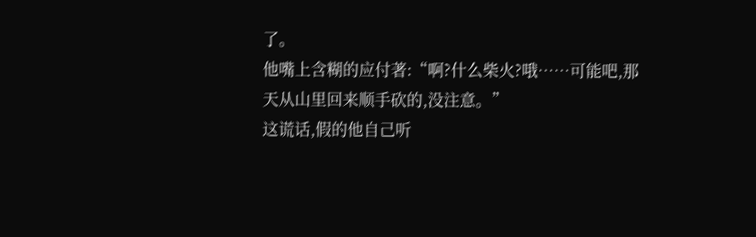了。
他嘴上含糊的应付著:“啊?什么柴火?哦……可能吧,那天从山里回来顺手砍的,没注意。”
这谎话,假的他自己听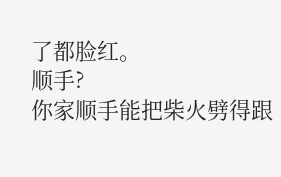了都脸红。
顺手?
你家顺手能把柴火劈得跟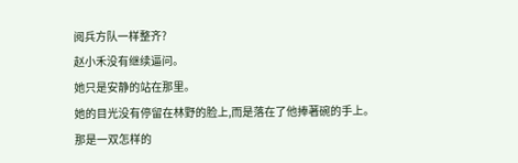阅兵方队一样整齐?
赵小禾没有继续逼问。
她只是安静的站在那里。
她的目光没有停留在林野的脸上,而是落在了他捧著碗的手上。
那是一双怎样的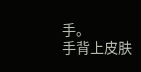手。
手背上皮肤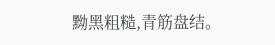黝黑粗糙,青筋盘结。